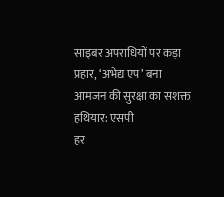साइबर अपराधियों पर कड़ा प्रहार, ‘अभेद्य एप’ बना आमजन की सुरक्षा का सशक्त हथियार: एसपी
हर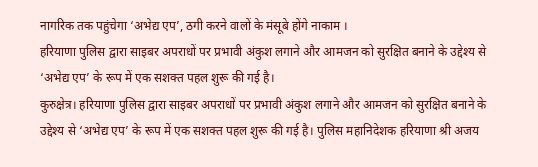नागरिक तक पहुंचेगा ‘अभेद्य एप’, ठगी करने वालों के मंसूबे होंगे नाकाम ।
हरियाणा पुलिस द्वारा साइबर अपराधों पर प्रभावी अंकुश लगाने और आमजन को सुरक्षित बनाने के उद्देश्य से ‘अभेद्य एप’ के रूप में एक सशक्त पहल शुरू की गई है।
कुरुक्षेत्र। हरियाणा पुलिस द्वारा साइबर अपराधों पर प्रभावी अंकुश लगाने और आमजन को सुरक्षित बनाने के उद्देश्य से ‘अभेद्य एप’ के रूप में एक सशक्त पहल शुरू की गई है। पुलिस महानिदेशक हरियाणा श्री अजय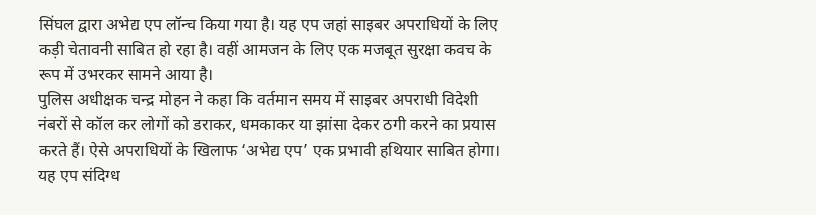सिंघल द्वारा अभेद्य एप लॉन्च किया गया है। यह एप जहां साइबर अपराधियों के लिए कड़ी चेतावनी साबित हो रहा है। वहीं आमजन के लिए एक मजबूत सुरक्षा कवच के रूप में उभरकर सामने आया है।
पुलिस अधीक्षक चन्द्र मोहन ने कहा कि वर्तमान समय में साइबर अपराधी विदेशी नंबरों से कॉल कर लोगों को डराकर, धमकाकर या झांसा देकर ठगी करने का प्रयास करते हैं। ऐसे अपराधियों के खिलाफ ‘अभेद्य एप’ एक प्रभावी हथियार साबित होगा। यह एप संदिग्ध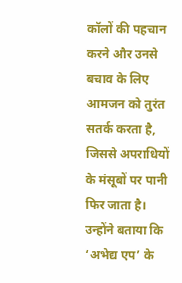कॉलों की पहचान करने और उनसे बचाव के लिए आमजन को तुरंत सतर्क करता है, जिससे अपराधियों के मंसूबों पर पानी फिर जाता है। उन्होंने बताया कि ‘अभेद्य एप’ के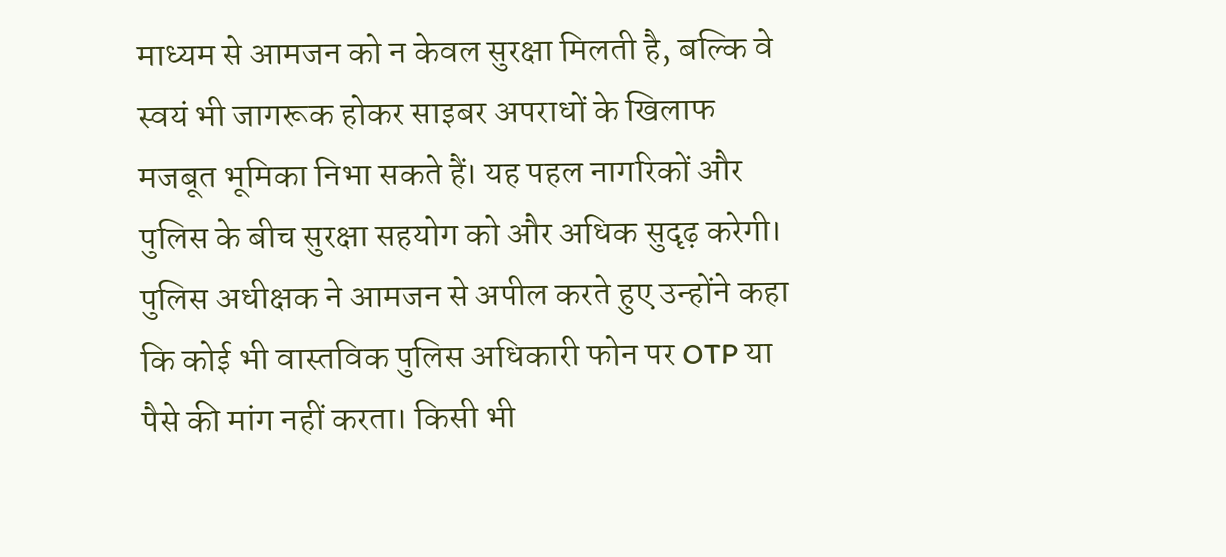माध्यम से आमजन को न केवल सुरक्षा मिलती है, बल्कि वे स्वयं भी जागरूक होकर साइबर अपराधों के खिलाफ मजबूत भूमिका निभा सकते हैं। यह पहल नागरिकों और पुलिस के बीच सुरक्षा सहयोग को और अधिक सुदृढ़ करेगी।
पुलिस अधीक्षक ने आमजन से अपील करते हुए उन्होंने कहा कि कोई भी वास्तविक पुलिस अधिकारी फोन पर OTP या पैसे की मांग नहीं करता। किसी भी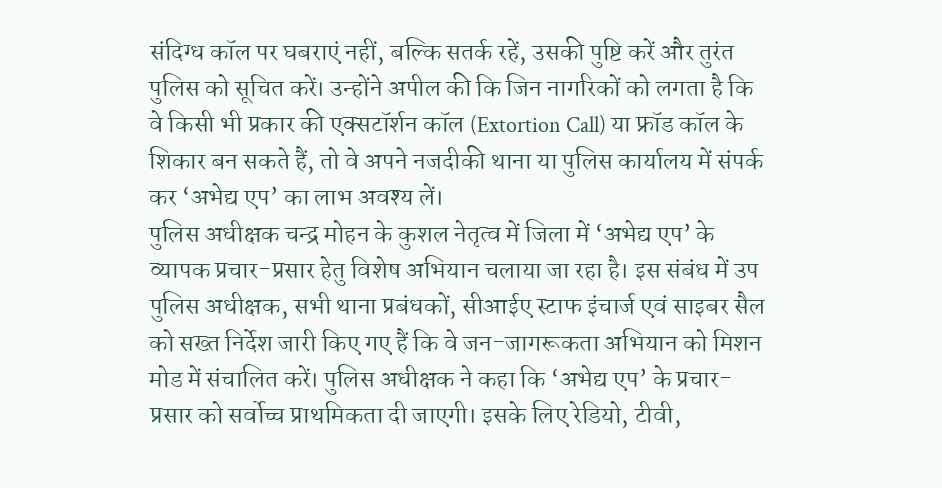संदिग्ध कॉल पर घबराएं नहीं, बल्कि सतर्क रहें, उसकी पुष्टि करें और तुरंत पुलिस को सूचित करें। उन्होंने अपील की कि जिन नागरिकों को लगता है कि वे किसी भी प्रकार की एक्सटॉर्शन कॉल (Extortion Call) या फ्रॉड कॉल के शिकार बन सकते हैं, तो वे अपने नजदीकी थाना या पुलिस कार्यालय में संपर्क कर ‘अभेद्य एप’ का लाभ अवश्य लें।
पुलिस अधीक्षक चन्द्र मोहन के कुशल नेतृत्व में जिला में ‘अभेद्य एप’ के व्यापक प्रचार-प्रसार हेतु विशेष अभियान चलाया जा रहा है। इस संबंध में उप पुलिस अधीक्षक, सभी थाना प्रबंधकों, सीआईए स्टाफ इंचार्ज एवं साइबर सैल को सख्त निर्देश जारी किए गए हैं कि वे जन-जागरूकता अभियान को मिशन मोड में संचालित करें। पुलिस अधीक्षक ने कहा कि ‘अभेद्य एप’ के प्रचार-प्रसार को सर्वोच्च प्राथमिकता दी जाएगी। इसके लिए रेडियो, टीवी,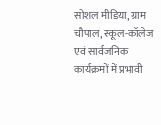सोशल मीडिया, ग्राम चौपाल, स्कूल-कॉलेज एवं सार्वजनिक कार्यक्रमों में प्रभावी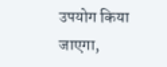उपयोग किया जाएगा,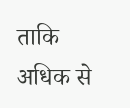ताकि अधिक से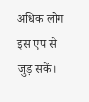अधिक लोग इस एप से जुड़ सकें।